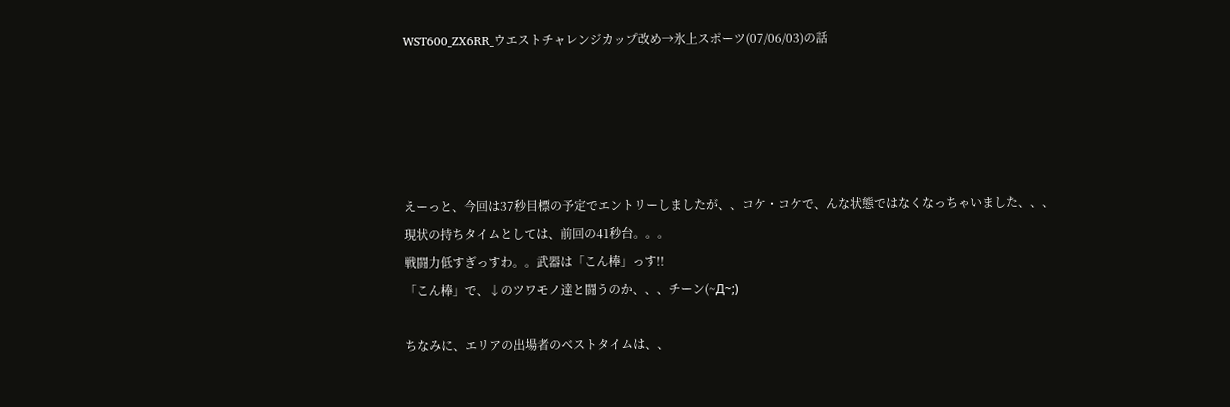WST600_ZX6RR_ウエストチャレンジカップ改め→氷上スポーツ(07/06/03)の話





えーっと、今回は37秒目標の予定でエントリーしましたが、、コケ・コケで、んな状態ではなくなっちゃいました、、、
現状の持ちタイムとしては、前回の41秒台。。。
戦闘力低すぎっすわ。。武器は「こん棒」っす!!
「こん棒」で、↓のツワモノ達と闘うのか、、、チーン(~Д~;)

ちなみに、エリアの出場者のベストタイムは、、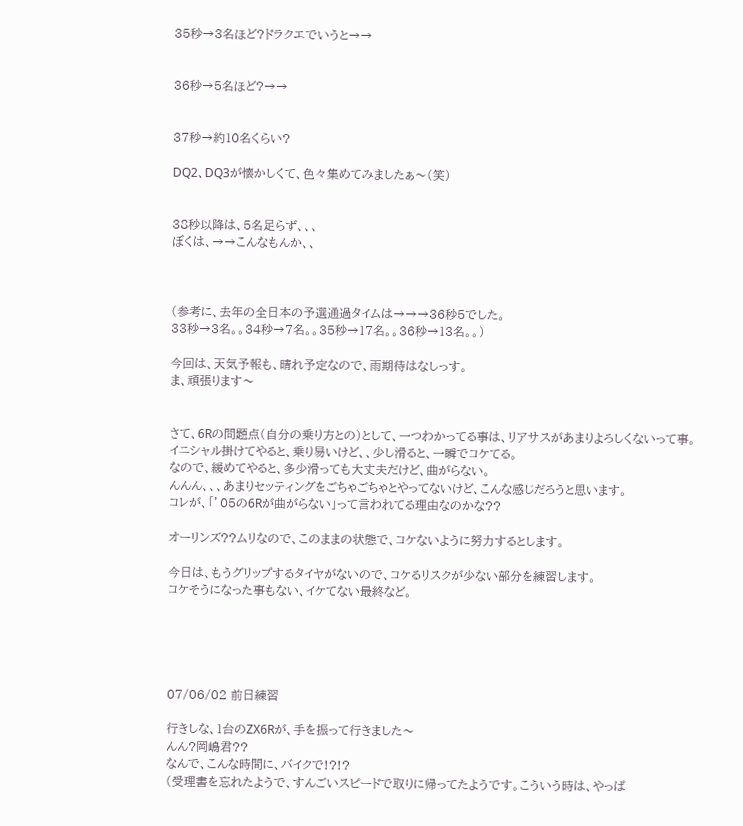35秒→3名ほど?ドラクエでいうと→→


36秒→5名ほど?→→


37秒→約10名くらい?

DQ2、DQ3が懐かしくて、色々集めてみましたぁ〜(笑)


38秒以降は、5名足らず、、、
ぼくは、→→こんなもんか、、



(参考に、去年の全日本の予選通過タイムは→→→36秒5でした。
33秒→3名。。34秒→7名。。35秒→17名。。36秒→13名。。)

今回は、天気予報も、晴れ予定なので、雨期待はなしっす。
ま、頑張ります〜


さて、6Rの問題点(自分の乗り方との)として、一つわかってる事は、リアサスがあまりよろしくないって事。
イニシャル掛けてやると、乗り易いけど、、少し滑ると、一瞬でコケてる。
なので、緩めてやると、多少滑っても大丈夫だけど、曲がらない。
んんん、、、あまりセッティングをごちゃごちゃとやってないけど、こんな感じだろうと思います。
コレが、「’05の6Rが曲がらない」って言われてる理由なのかな??

オーリンズ??ムリなので、このままの状態で、コケないように努力するとします。

今日は、もうグリップするタイヤがないので、コケるリスクが少ない部分を練習します。
コケそうになった事もない、イケてない最終など。





07/06/02 前日練習

行きしな、1台のZX6Rが、手を振って行きました〜
んん?岡嶋君??
なんで、こんな時間に、バイクで!?!?
(受理書を忘れたようで、すんごいスピードで取りに帰ってたようです。こういう時は、やっぱ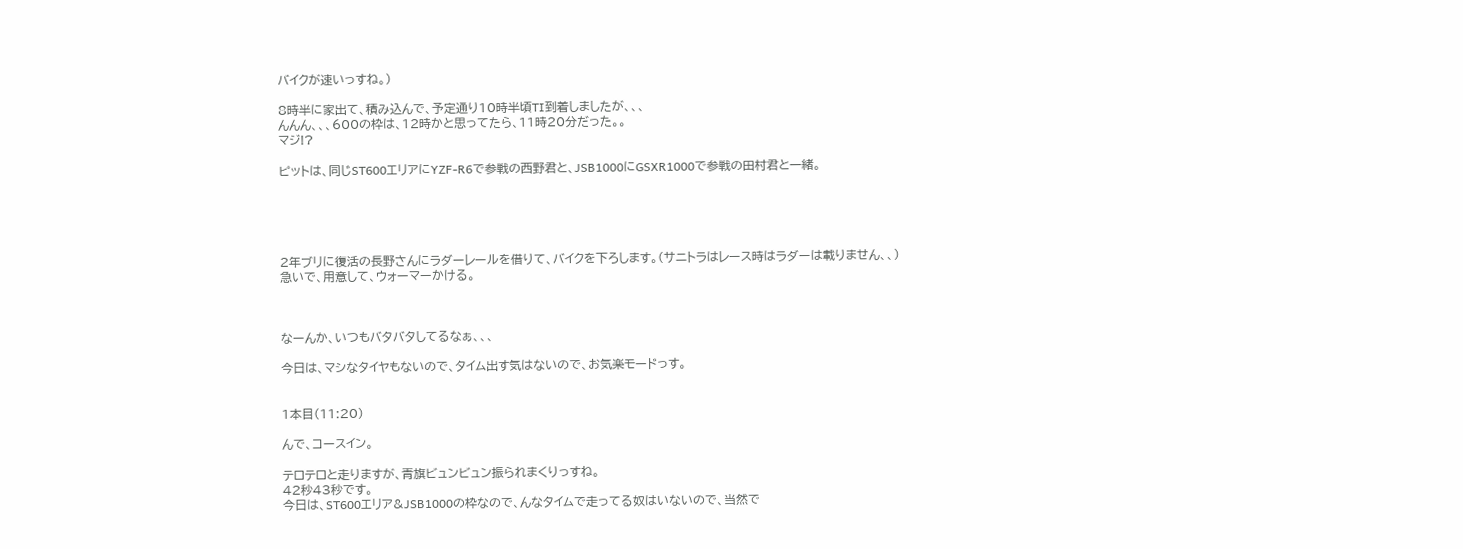バイクが速いっすね。)

8時半に家出て、積み込んで、予定通り10時半頃TI到着しましたが、、、
んんん、、、600の枠は、12時かと思ってたら、11時20分だった。。
マジ!?

ピットは、同じST600エリアにYZF-R6で参戦の西野君と、JSB1000にGSXR1000で参戦の田村君と一緒。





2年ブリに復活の長野さんにラダーレールを借りて、バイクを下ろします。(サニトラはレース時はラダーは載りません、、)
急いで、用意して、ウォーマーかける。



なーんか、いつもバタバタしてるなぁ、、、

今日は、マシなタイヤもないので、タイム出す気はないので、お気楽モードっす。


1本目(11:20)

んで、コースイン。

テロテロと走りますが、青旗ビュンビュン振られまくりっすね。
42秒43秒です。
今日は、ST600エリア&JSB1000の枠なので、んなタイムで走ってる奴はいないので、当然で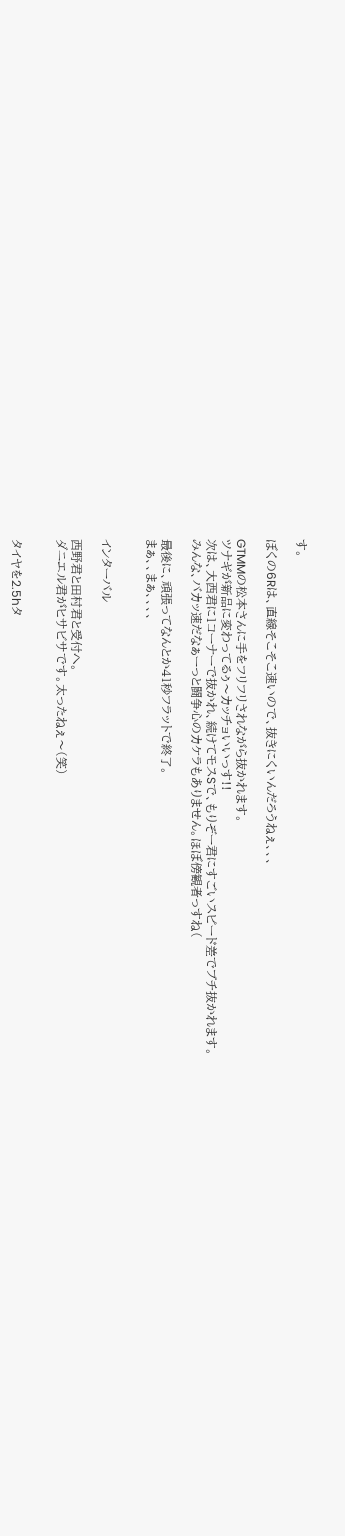す。

ぼくの6Rは、直線そこそこ速いので、抜きにくいんだろうねぇ、、、

GTMMの松本さんに手をフリフリされながら抜かれます。
ツナギが新品に変わってるぅ〜カッチョいいっす!!
次は、大西君に1コーナーで抜かれ、続けてモスSで、もりぞー君にすごいスピード差でブチ抜かれます。
みんな、バカッ速だなぁーっと闘争心のカケラもありません。ほぼ傍観者っすね(

最後に、頑張ってなんとか41秒フラットで終了。
まぁ、、まぁ、、、、


インターバル

西野君と田村君と受付へ。
ダニエル君がヒサビサです。太ったねぇ〜(笑)


タイヤを2.5hタ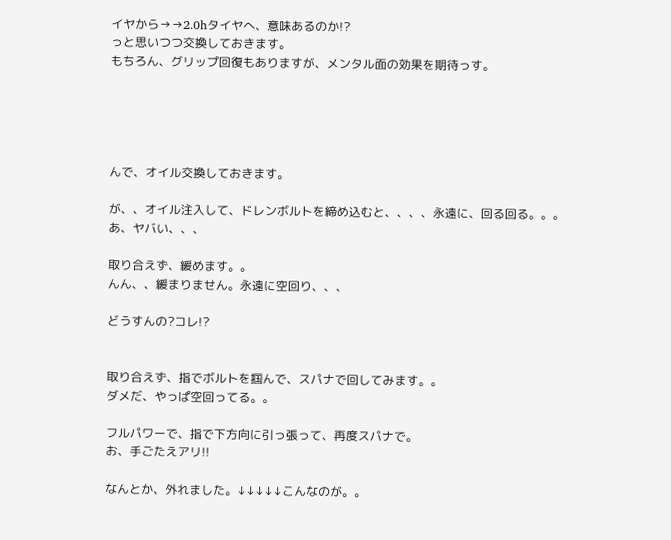イヤから→→2.0hタイヤへ、意味あるのか!?
っと思いつつ交換しておきます。
もちろん、グリップ回復もありますが、メンタル面の効果を期待っす。





んで、オイル交換しておきます。

が、、オイル注入して、ドレンボルトを締め込むと、、、、永遠に、回る回る。。。
あ、ヤバい、、、

取り合えず、緩めます。。
んん、、緩まりません。永遠に空回り、、、

どうすんの?コレ!?


取り合えず、指でボルトを掴んで、スパナで回してみます。。
ダメだ、やっぱ空回ってる。。

フルパワーで、指で下方向に引っ張って、再度スパナで。
お、手ごたえアリ!!

なんとか、外れました。↓↓↓↓↓こんなのが。。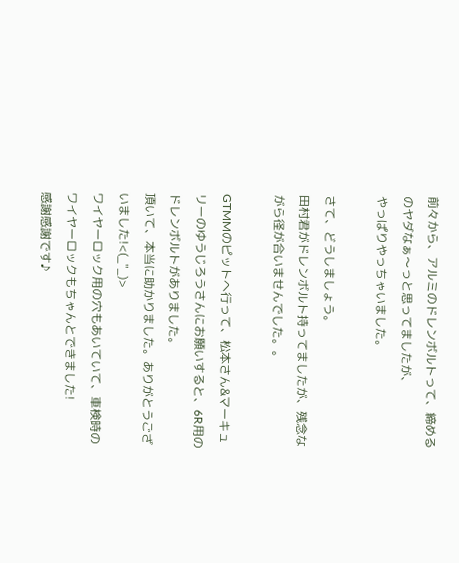前々から、アルミのドレンボルトって、締めるのヤダなぁ〜っと思ってましたが、
やっぱりやっちゃいました。

さて、どうしましょう。
田村君がドレンボルト持ってましたが、残念ながら径が合いませんでした。。

GTMMのピットへ行って、松本さん&マーキュリーのゆうじろうさんにお願いすると、6R用のドレンボルトがありました。
頂いて、本当に助かりました。ありがとうございました!<(_"_)>
ワイヤーロック用の穴もあいていて、車検時のワイヤーロックもちゃんとできました!
感謝感謝です♪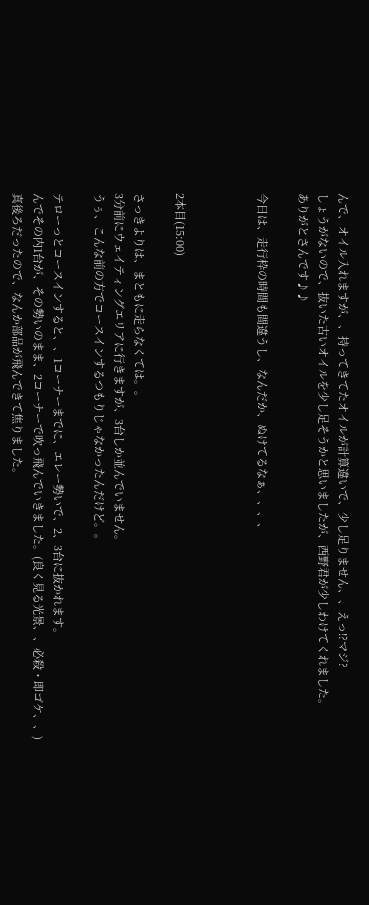んで、オイル入れますが、、持ってきてたオイルが計算違いで、少し足りません、、えっ!?マジ?
しょうがないので、抜いた古いオイルを少し足そうかと思いましたが、西野君が少しわけてくれました。
ありがとさんです♪♪

今日は、走行枠の時間も間違うし、なんだか、ぬけてるなぁ、、、、



2本目(15:00)

さっきよりは、まともに走らなくては。。
3分前にウェイティングエリアに行きますが、3台しか並んでいません。
うぅ、こんな前の方でコースインするつもりじゃなかったんだけど。。

テローっとコースインすると、、1コーナーまでに、エレー勢いで、2、3台に抜かれます。
んでその内1台が、その勢いのまま、2コーナーで吹っ飛んでいきました。(良く見る光景、、必殺・即ゴケ、、)
真後ろだったので、なんか部品が飛んできて焦りました。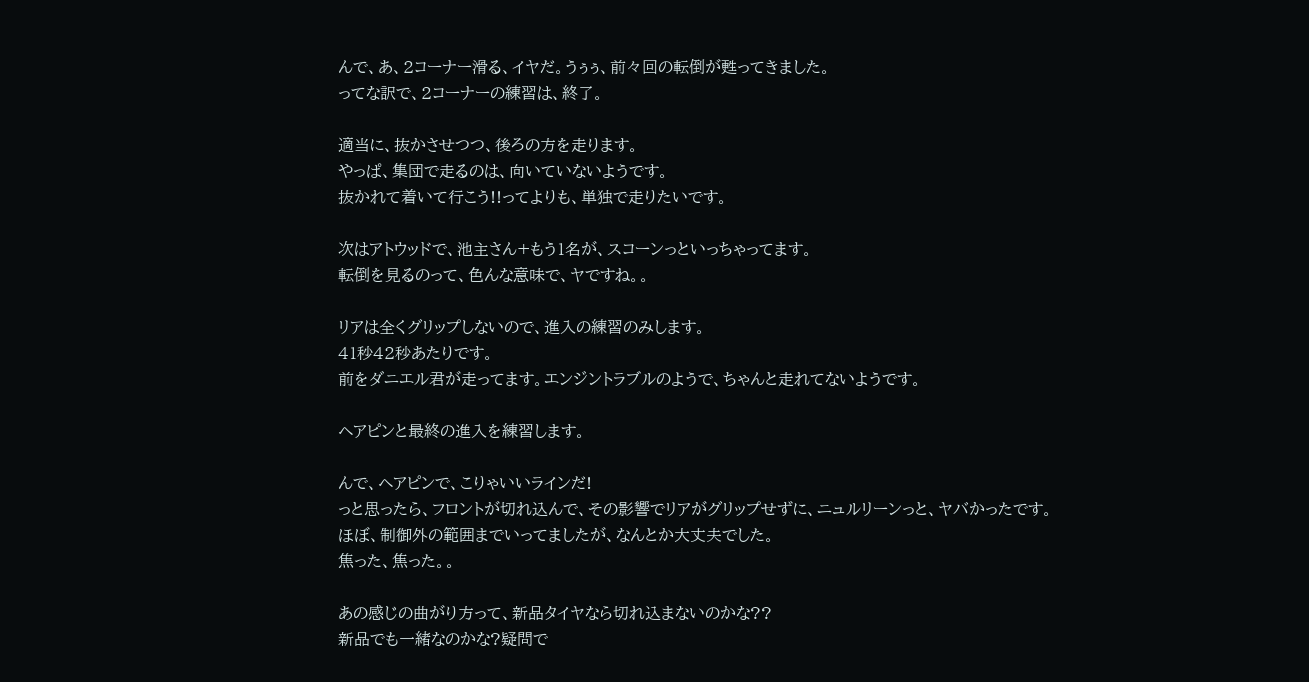んで、あ、2コーナー滑る、イヤだ。うぅぅ、前々回の転倒が甦ってきました。
ってな訳で、2コーナーの練習は、終了。

適当に、抜かさせつつ、後ろの方を走ります。
やっぱ、集団で走るのは、向いていないようです。
抜かれて着いて行こう!!ってよりも、単独で走りたいです。

次はアトウッドで、池主さん+もう1名が、スコーンっといっちゃってます。
転倒を見るのって、色んな意味で、ヤですね。。

リアは全くグリップしないので、進入の練習のみします。
41秒42秒あたりです。
前をダニエル君が走ってます。エンジントラブルのようで、ちゃんと走れてないようです。

ヘアピンと最終の進入を練習します。

んで、ヘアピンで、こりゃいいラインだ!
っと思ったら、フロントが切れ込んで、その影響でリアがグリップせずに、ニュルリーンっと、ヤバかったです。
ほぼ、制御外の範囲までいってましたが、なんとか大丈夫でした。
焦った、焦った。。

あの感じの曲がり方って、新品タイヤなら切れ込まないのかな??
新品でも一緒なのかな?疑問で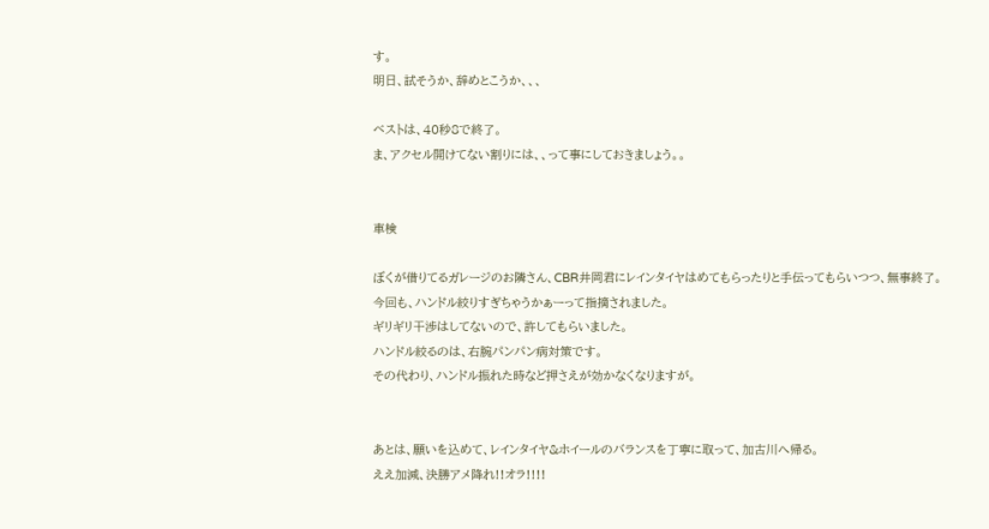す。
明日、試そうか、辞めとこうか、、、

ベストは、40秒8で終了。
ま、アクセル開けてない割りには、、って事にしておきましょう。。


車検

ぼくが借りてるガレージのお隣さん、CBR井岡君にレインタイヤはめてもらったりと手伝ってもらいつつ、無事終了。
今回も、ハンドル絞りすぎちゃうかぁーって指摘されました。
ギリギリ干渉はしてないので、許してもらいました。
ハンドル絞るのは、右腕パンパン病対策です。
その代わり、ハンドル振れた時など押さえが効かなくなりますが。


あとは、願いを込めて、レインタイヤ&ホイールのバランスを丁寧に取って、加古川へ帰る。
ええ加減、決勝アメ降れ!!オラ!!!!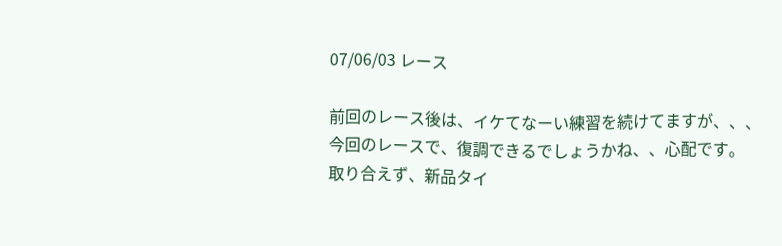07/06/03 レース

前回のレース後は、イケてなーい練習を続けてますが、、、
今回のレースで、復調できるでしょうかね、、心配です。
取り合えず、新品タイ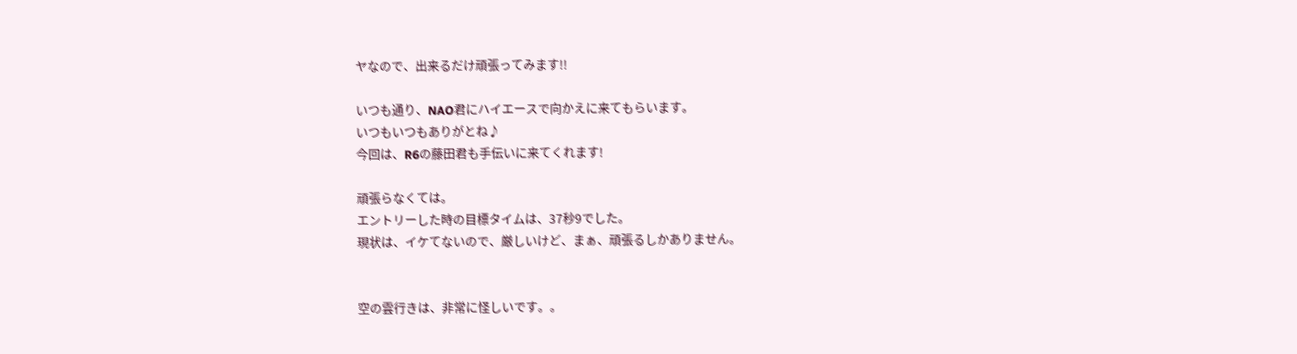ヤなので、出来るだけ頑張ってみます!!

いつも通り、NAO君にハイエースで向かえに来てもらいます。
いつもいつもありがとね♪
今回は、R6の藤田君も手伝いに来てくれます!

頑張らなくては。
エントリーした時の目標タイムは、37秒9でした。
現状は、イケてないので、厳しいけど、まぁ、頑張るしかありません。


空の雲行きは、非常に怪しいです。。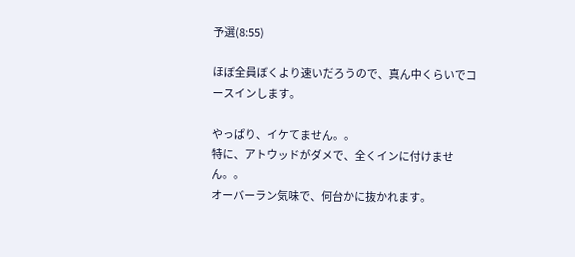予選(8:55)

ほぼ全員ぼくより速いだろうので、真ん中くらいでコースインします。

やっぱり、イケてません。。
特に、アトウッドがダメで、全くインに付けません。。
オーバーラン気味で、何台かに抜かれます。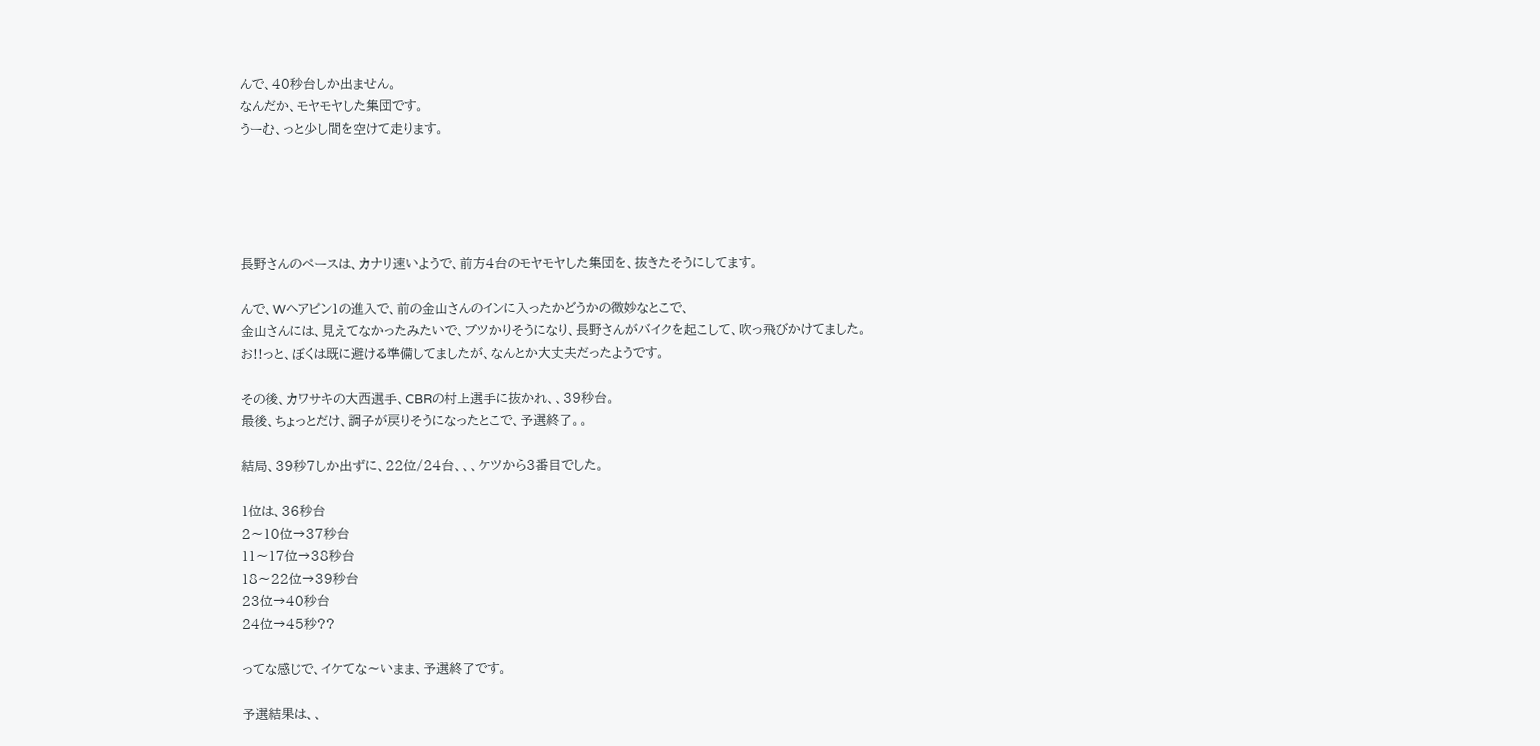んで、40秒台しか出ません。
なんだか、モヤモヤした集団です。
うーむ、っと少し間を空けて走ります。





長野さんのペースは、カナリ速いようで、前方4台のモヤモヤした集団を、抜きたそうにしてます。

んで、Wヘアピン1の進入で、前の金山さんのインに入ったかどうかの微妙なとこで、
金山さんには、見えてなかったみたいで、ブツかりそうになり、長野さんがバイクを起こして、吹っ飛びかけてました。
お!!っと、ぼくは既に避ける準備してましたが、なんとか大丈夫だったようです。

その後、カワサキの大西選手、CBRの村上選手に抜かれ、、39秒台。
最後、ちょっとだけ、調子が戻りそうになったとこで、予選終了。。

結局、39秒7しか出ずに、22位/24台、、、ケツから3番目でした。

1位は、36秒台
2〜10位→37秒台
11〜17位→38秒台
18〜22位→39秒台
23位→40秒台
24位→45秒??

ってな感じで、イケてな〜いまま、予選終了です。

予選結果は、、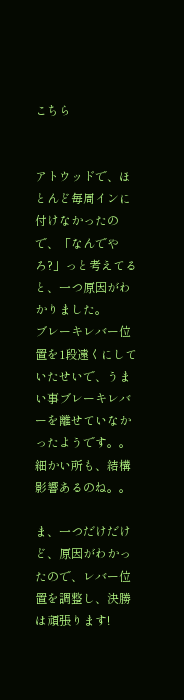こちら


アトウッドで、ほとんど毎周インに付けなかったので、「なんでやろ?」っと考えてると、一つ原因がわかりました。
ブレーキレバー位置を1段遠くにしていたせいで、うまい事ブレーキレバーを離せていなかったようです。。
細かい所も、結構影響あるのね。。

ま、一つだけだけど、原因がわかったので、レバー位置を調整し、決勝は頑張ります!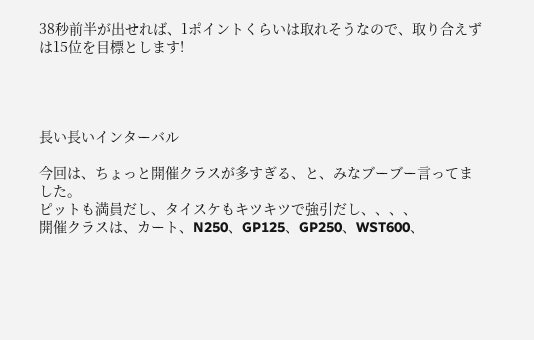38秒前半が出せれば、1ポイントくらいは取れそうなので、取り合えずは15位を目標とします!




長い長いインターバル

今回は、ちょっと開催クラスが多すぎる、と、みなブーブー言ってました。
ピットも満員だし、タイスケもキツキツで強引だし、、、、
開催クラスは、カート、N250、GP125、GP250、WST600、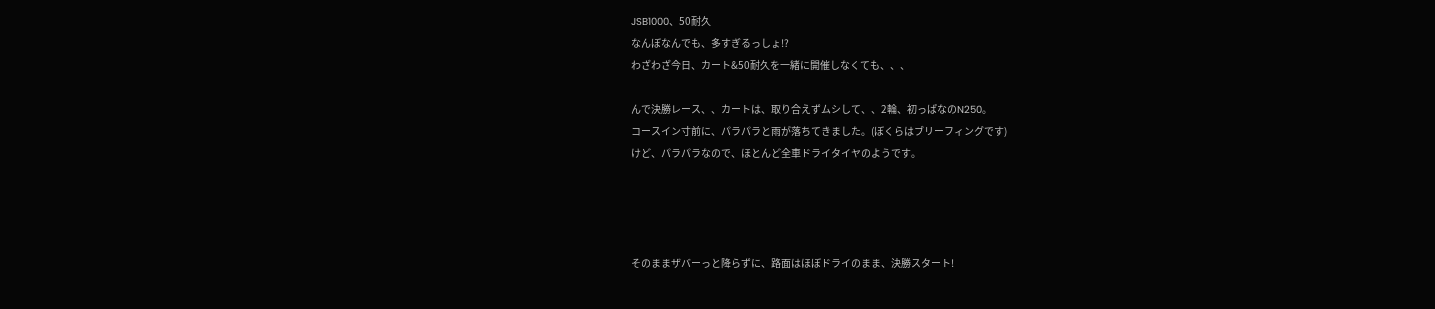JSB1000、50耐久
なんぼなんでも、多すぎるっしょ!?
わざわざ今日、カート&50耐久を一緒に開催しなくても、、、

んで決勝レース、、カートは、取り合えずムシして、、2輪、初っぱなのN250。
コースイン寸前に、パラパラと雨が落ちてきました。(ぼくらはブリーフィングです)
けど、パラパラなので、ほとんど全車ドライタイヤのようです。




そのままザバーっと降らずに、路面はほぼドライのまま、決勝スタート!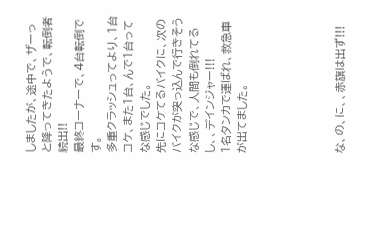しましたが、途中で、ザーっと降ってきたようで、転倒者続出!!
最終コーナーで、4台転倒です。
多重クラッシュってより、1台コケ、また1台、んで1台ってな感じでした。
先にコケてるバイクに、次のバイクが突っ込んで行きそうな感じで、人間も倒れてるし、、デインジャー!!!
1名タンカで運ばれ、救急車が出てました。





な、の、に、、赤旗は出ず!!!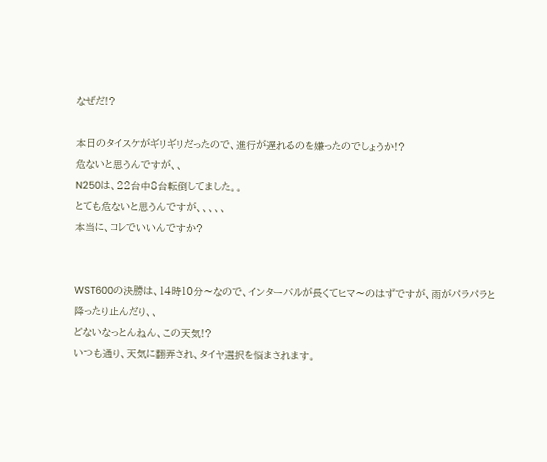なぜだ!?

本日のタイスケがギリギリだったので、進行が遅れるのを嫌ったのでしょうか!?
危ないと思うんですが、、
N250は、22台中8台転倒してました。。
とても危ないと思うんですが、、、、、
本当に、コレでいいんですか?


WST600の決勝は、14時10分〜なので、インターバルが長くてヒマ〜のはずですが、雨がパラパラと降ったり止んだり、、
どないなっとんねん、この天気!?
いつも通り、天気に翻弄され、タイヤ選択を悩まされます。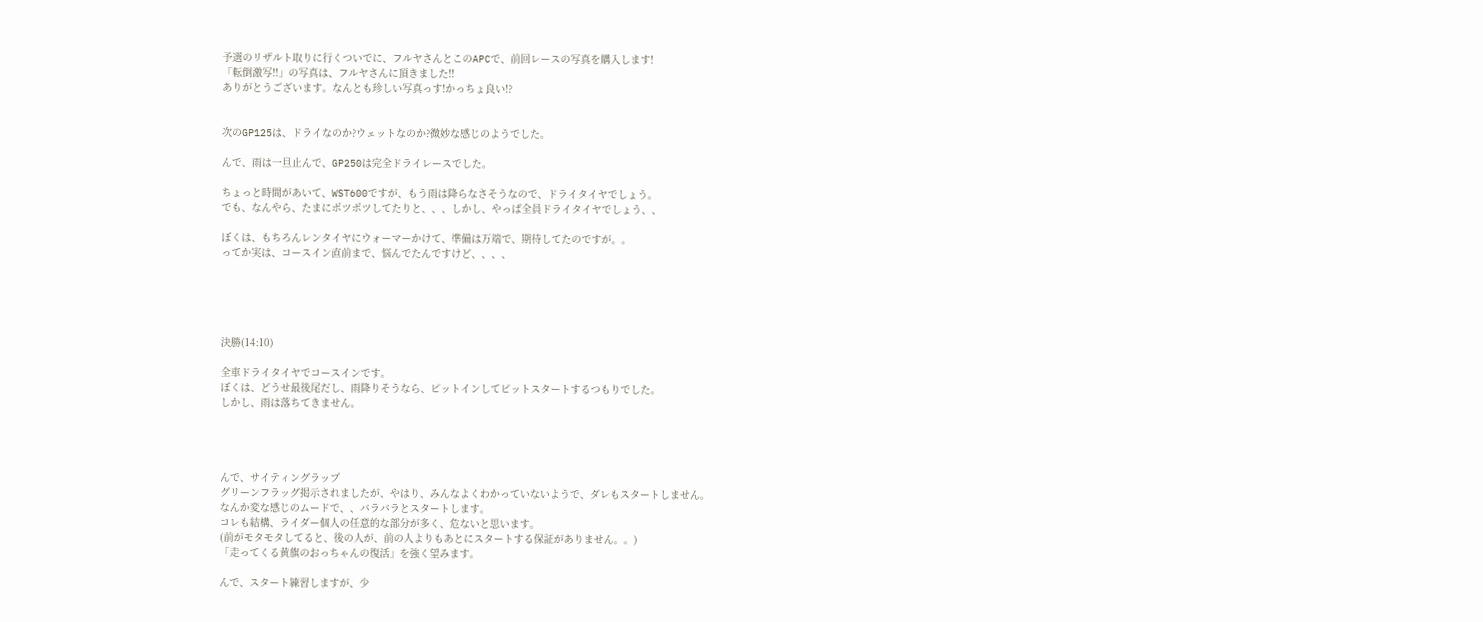予選のリザルト取りに行くついでに、フルヤさんとこのAPCで、前回レースの写真を購入します!
「転倒激写!!」の写真は、フルヤさんに頂きました!!
ありがとうございます。なんとも珍しい写真っす!かっちょ良い!?


次のGP125は、ドライなのか?ウェットなのか?微妙な感じのようでした。

んで、雨は一旦止んで、GP250は完全ドライレースでした。

ちょっと時間があいて、WST600ですが、もう雨は降らなさそうなので、ドライタイヤでしょう。
でも、なんやら、たまにポツポツしてたりと、、、しかし、やっぱ全員ドライタイヤでしょう、、

ぼくは、もちろんレンタイヤにウォーマーかけて、準備は万端で、期待してたのですが。。
ってか実は、コースイン直前まで、悩んでたんですけど、、、、





決勝(14:10)

全車ドライタイヤでコースインです。
ぼくは、どうせ最後尾だし、雨降りそうなら、ピットインしてピットスタートするつもりでした。
しかし、雨は落ちてきません。




んで、サイティングラップ
グリーンフラッグ掲示されましたが、やはり、みんなよくわかっていないようで、ダレもスタートしません。
なんか変な感じのムードで、、バラバラとスタートします。
コレも結構、ライダー個人の任意的な部分が多く、危ないと思います。
(前がモタモタしてると、後の人が、前の人よりもあとにスタートする保証がありません。。)
「走ってくる黄旗のおっちゃんの復活」を強く望みます。

んで、スタート練習しますが、少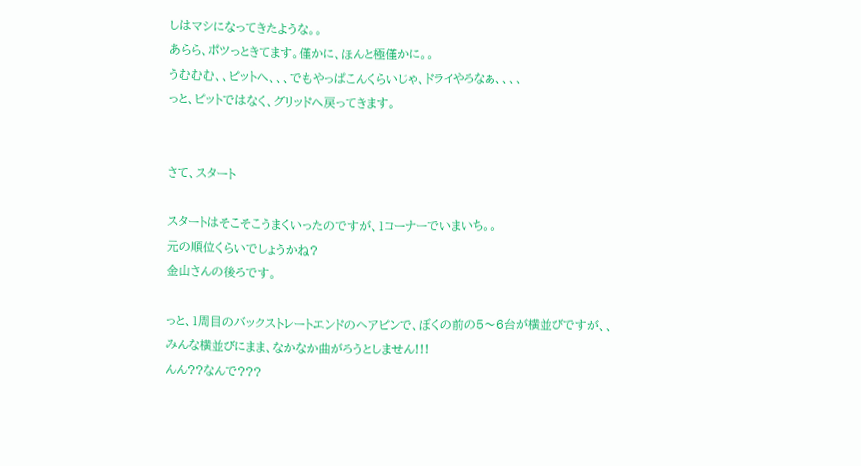しはマシになってきたような。。
あらら、ポツっときてます。僅かに、ほんと極僅かに。。
うむむむ、、ピットへ、、、でもやっぱこんくらいじゃ、ドライやろなぁ、、、、
っと、ピットではなく、グリッドへ戻ってきます。


さて、スタート

スタートはそこそこうまくいったのですが、1コーナーでいまいち。。
元の順位くらいでしょうかね?
金山さんの後ろです。

っと、1周目のバックストレートエンドのヘアピンで、ぼくの前の5〜6台が横並びですが、、
みんな横並びにまま、なかなか曲がろうとしません!!!
んん??なんで???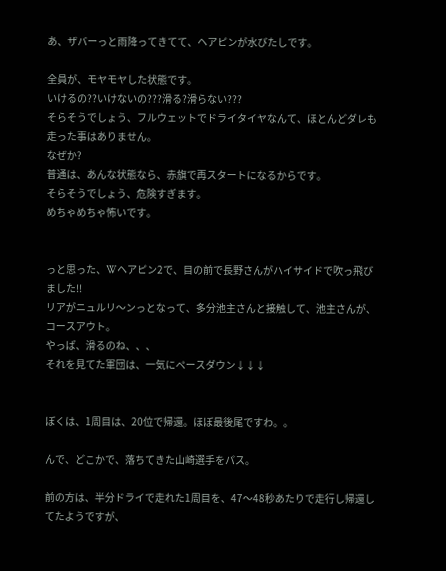あ、ザバーっと雨降ってきてて、ヘアピンが水びたしです。

全員が、モヤモヤした状態です。
いけるの??いけないの???滑る?滑らない???
そらそうでしょう、フルウェットでドライタイヤなんて、ほとんどダレも走った事はありません。
なぜか?
普通は、あんな状態なら、赤旗で再スタートになるからです。
そらそうでしょう、危険すぎます。
めちゃめちゃ怖いです。


っと思った、Wヘアピン2で、目の前で長野さんがハイサイドで吹っ飛びました!!
リアがニュルリ〜ンっとなって、多分池主さんと接触して、池主さんが、コースアウト。
やっぱ、滑るのね、、、
それを見てた軍団は、一気にペースダウン↓↓↓


ぼくは、1周目は、20位で帰還。ほぼ最後尾ですわ。。

んで、どこかで、落ちてきた山崎選手をパス。

前の方は、半分ドライで走れた1周目を、47〜48秒あたりで走行し帰還してたようですが、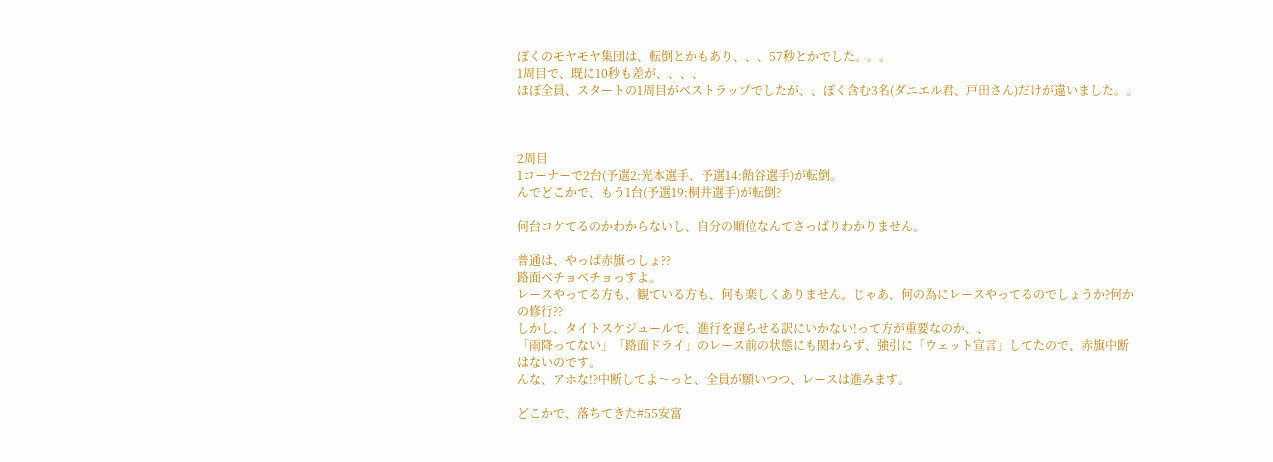ぼくのモヤモヤ集団は、転倒とかもあり、、、57秒とかでした。。。
1周目で、既に10秒も差が、、、、
ほぼ全員、スタートの1周目がベストラップでしたが、、ぼく含む3名(ダニエル君、戸田さん)だけが違いました。。



2周目
1コーナーで2台(予選2:光本選手、予選14:飴谷選手)が転倒。
んでどこかで、もう1台(予選19:桐井選手)が転倒?

何台コケてるのかわからないし、自分の順位なんてさっぱりわかりません。

普通は、やっぱ赤旗っしょ??
路面ベチョベチョっすよ。
レースやってる方も、観ている方も、何も楽しくありません。じゃあ、何の為にレースやってるのでしょうか?何かの修行??
しかし、タイトスケジュールで、進行を遅らせる訳にいかない!って方が重要なのか、、
「雨降ってない」「路面ドライ」のレース前の状態にも関わらず、強引に「ウェット宣言」してたので、赤旗中断はないのです。
んな、アホな!?中断してよ〜っと、全員が願いつつ、レースは進みます。

どこかで、落ちてきた#55安富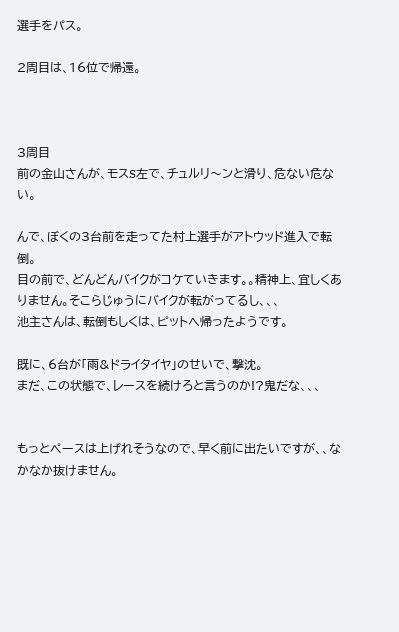選手をパス。

2周目は、16位で帰還。



3周目
前の金山さんが、モスS左で、チュルリ〜ンと滑り、危ない危ない。

んで、ぼくの3台前を走ってた村上選手がアトウッド進入で転倒。
目の前で、どんどんバイクがコケていきます。。精神上、宜しくありません。そこらじゅうにバイクが転がってるし、、、
池主さんは、転倒もしくは、ピットへ帰ったようです。

既に、6台が「雨&ドライタイヤ」のせいで、撃沈。
まだ、この状態で、レースを続けろと言うのか!?鬼だな、、、


もっとペースは上げれそうなので、早く前に出たいですが、、なかなか抜けません。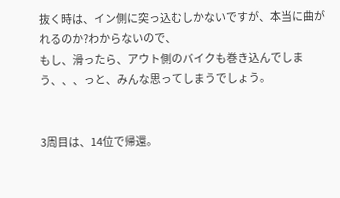抜く時は、イン側に突っ込むしかないですが、本当に曲がれるのか?わからないので、
もし、滑ったら、アウト側のバイクも巻き込んでしまう、、、っと、みんな思ってしまうでしょう。


3周目は、14位で帰還。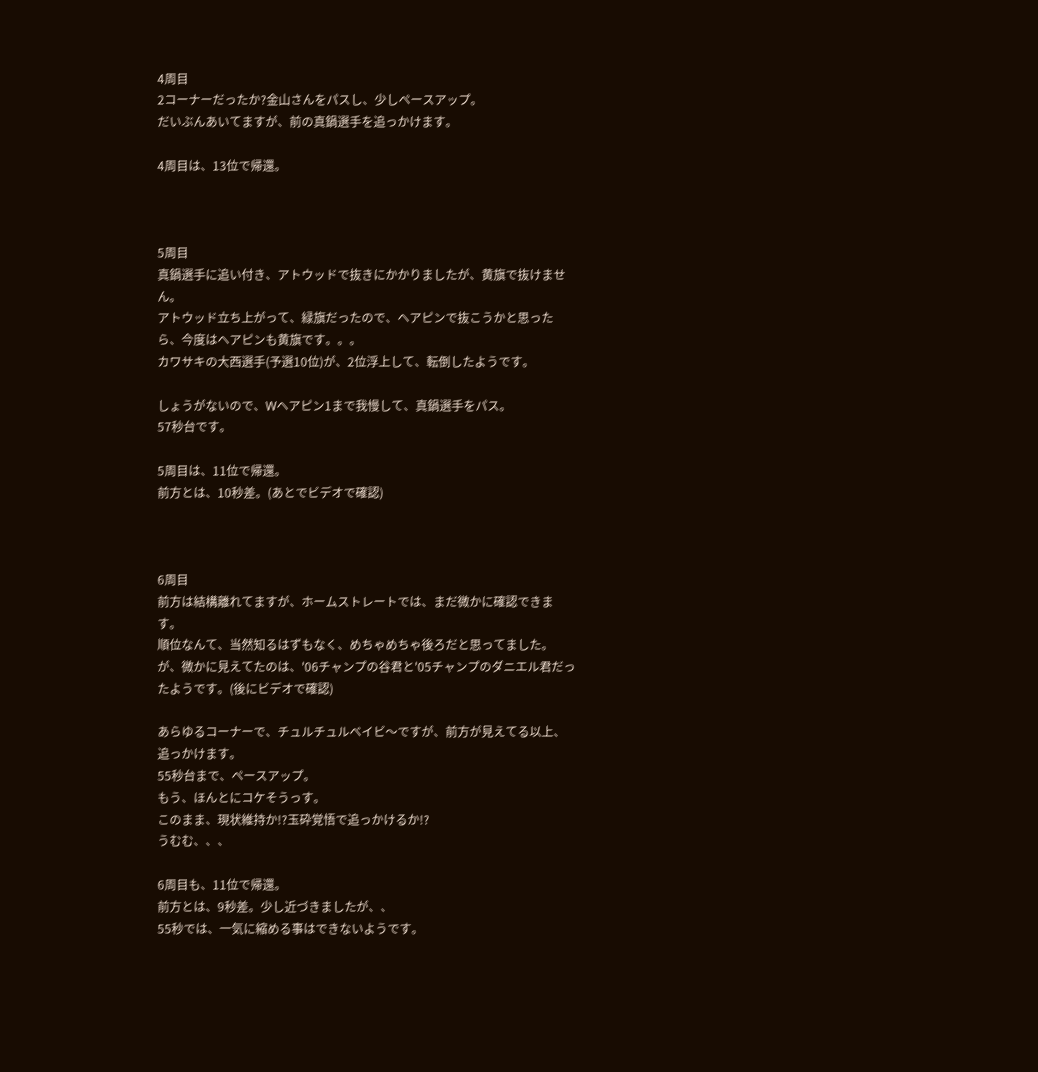4周目
2コーナーだったか?金山さんをパスし、少しペースアップ。
だいぶんあいてますが、前の真鍋選手を追っかけます。

4周目は、13位で帰還。



5周目
真鍋選手に追い付き、アトウッドで抜きにかかりましたが、黄旗で抜けません。
アトウッド立ち上がって、緑旗だったので、ヘアピンで抜こうかと思ったら、今度はヘアピンも黄旗です。。。
カワサキの大西選手(予選10位)が、2位浮上して、転倒したようです。

しょうがないので、Wヘアピン1まで我慢して、真鍋選手をパス。
57秒台です。

5周目は、11位で帰還。
前方とは、10秒差。(あとでビデオで確認)



6周目
前方は結構離れてますが、ホームストレートでは、まだ微かに確認できます。
順位なんて、当然知るはずもなく、めちゃめちゃ後ろだと思ってました。
が、微かに見えてたのは、'06チャンプの谷君と'05チャンプのダニエル君だったようです。(後にビデオで確認)

あらゆるコーナーで、チュルチュルベイビ〜ですが、前方が見えてる以上、追っかけます。
55秒台まで、ペースアップ。
もう、ほんとにコケそうっす。
このまま、現状維持か!?玉砕覚悟で追っかけるか!?
うむむ、、、

6周目も、11位で帰還。
前方とは、9秒差。少し近づきましたが、、
55秒では、一気に縮める事はできないようです。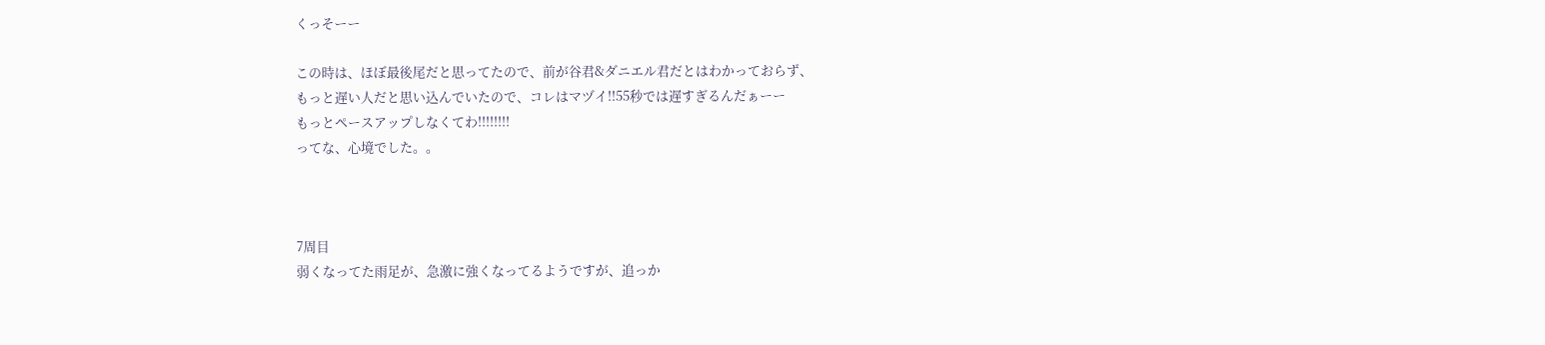くっそーー

この時は、ほぼ最後尾だと思ってたので、前が谷君&ダニエル君だとはわかっておらず、
もっと遅い人だと思い込んでいたので、コレはマヅイ!!55秒では遅すぎるんだぁーー
もっとペースアップしなくてわ!!!!!!!!
ってな、心境でした。。



7周目
弱くなってた雨足が、急激に強くなってるようですが、追っか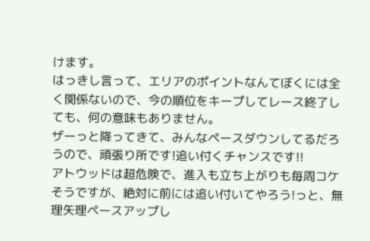けます。
はっきし言って、エリアのポイントなんてぼくには全く関係ないので、今の順位をキープしてレース終了しても、何の意味もありません。
ザーっと降ってきて、みんなペースダウンしてるだろうので、頑張り所です!追い付くチャンスです!!
アトウッドは超危険で、進入も立ち上がりも毎周コケそうですが、絶対に前には追い付いてやろう!っと、無理矢理ペースアップし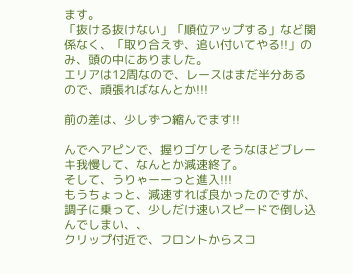ます。
「抜ける抜けない」「順位アップする」など関係なく、「取り合えず、追い付いてやる!!」のみ、頭の中にありました。
エリアは12周なので、レースはまだ半分あるので、頑張ればなんとか!!!

前の差は、少しずつ縮んでます!!

んでヘアピンで、握りゴケしそうなほどブレーキ我慢して、なんとか減速終了。
そして、うりゃーーっと進入!!!
もうちょっと、減速すれば良かったのですが、調子に乗って、少しだけ速いスピードで倒し込んでしまい、、
クリップ付近で、フロントからスコ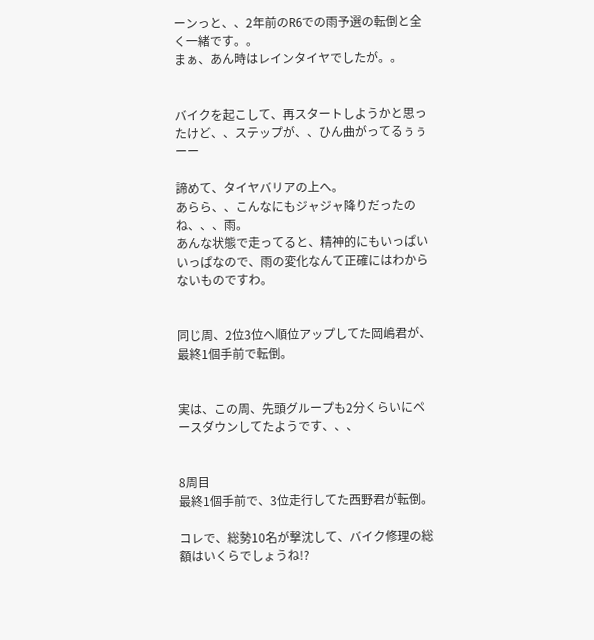ーンっと、、2年前のR6での雨予選の転倒と全く一緒です。。
まぁ、あん時はレインタイヤでしたが。。


バイクを起こして、再スタートしようかと思ったけど、、ステップが、、ひん曲がってるぅぅーー

諦めて、タイヤバリアの上へ。
あらら、、こんなにもジャジャ降りだったのね、、、雨。
あんな状態で走ってると、精神的にもいっぱいいっぱなので、雨の変化なんて正確にはわからないものですわ。


同じ周、2位3位へ順位アップしてた岡嶋君が、最終1個手前で転倒。


実は、この周、先頭グループも2分くらいにペースダウンしてたようです、、、


8周目
最終1個手前で、3位走行してた西野君が転倒。

コレで、総勢10名が撃沈して、バイク修理の総額はいくらでしょうね!?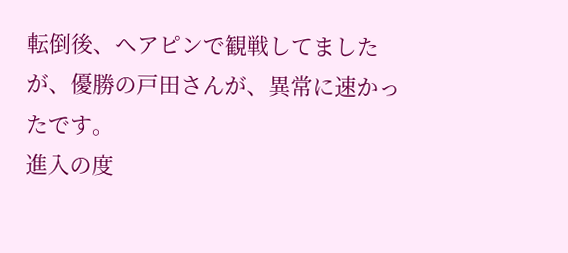転倒後、ヘアピンで観戦してましたが、優勝の戸田さんが、異常に速かったです。
進入の度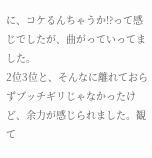に、コケるんちゃうか!?って感じでしたが、曲がっていってました。
2位3位と、そんなに離れておらずブッチギリじゃなかったけど、余力が感じられました。観て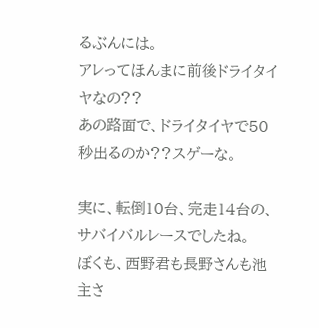るぶんには。
アレってほんまに前後ドライタイヤなの??
あの路面で、ドライタイヤで50秒出るのか??スゲーな。

実に、転倒10台、完走14台の、サバイバルレースでしたね。
ぼくも、西野君も長野さんも池主さ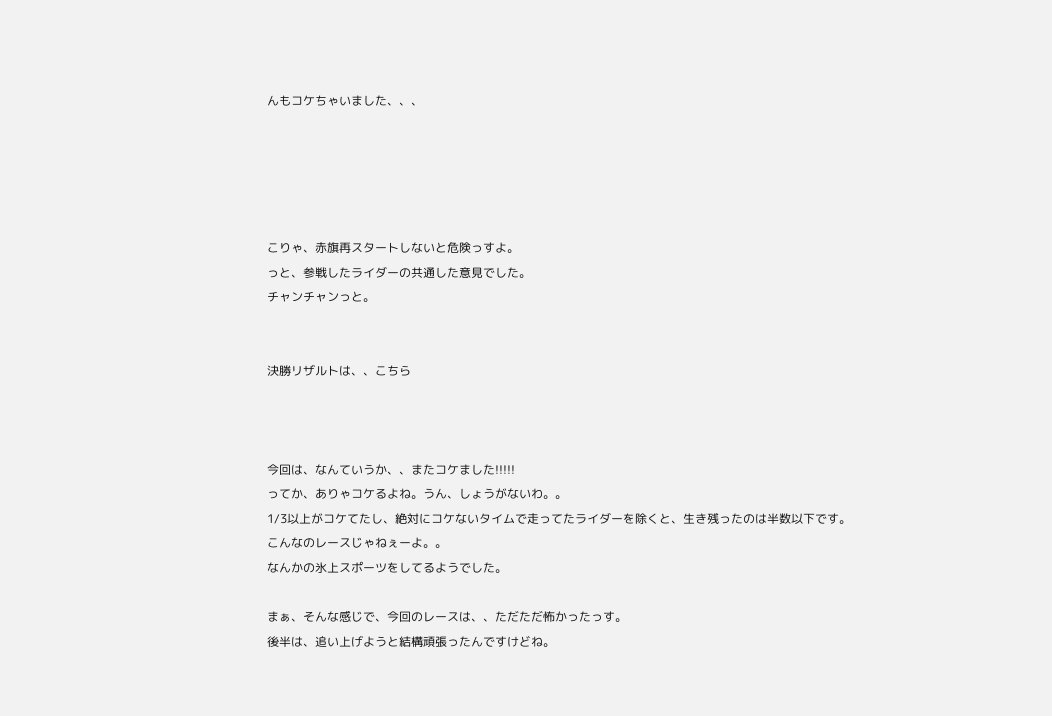んもコケちゃいました、、、





こりゃ、赤旗再スタートしないと危険っすよ。
っと、参戦したライダーの共通した意見でした。
チャンチャンっと。


決勝リザルトは、、こちら



今回は、なんていうか、、またコケました!!!!!
ってか、ありゃコケるよね。うん、しょうがないわ。。
1/3以上がコケてたし、絶対にコケないタイムで走ってたライダーを除くと、生き残ったのは半数以下です。
こんなのレースじゃねぇーよ。。
なんかの氷上スポーツをしてるようでした。

まぁ、そんな感じで、今回のレースは、、ただただ怖かったっす。
後半は、追い上げようと結構頑張ったんですけどね。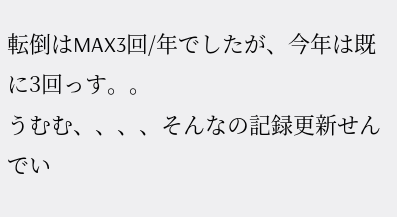転倒はMAX3回/年でしたが、今年は既に3回っす。。
うむむ、、、、そんなの記録更新せんでい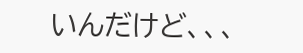いんだけど、、、